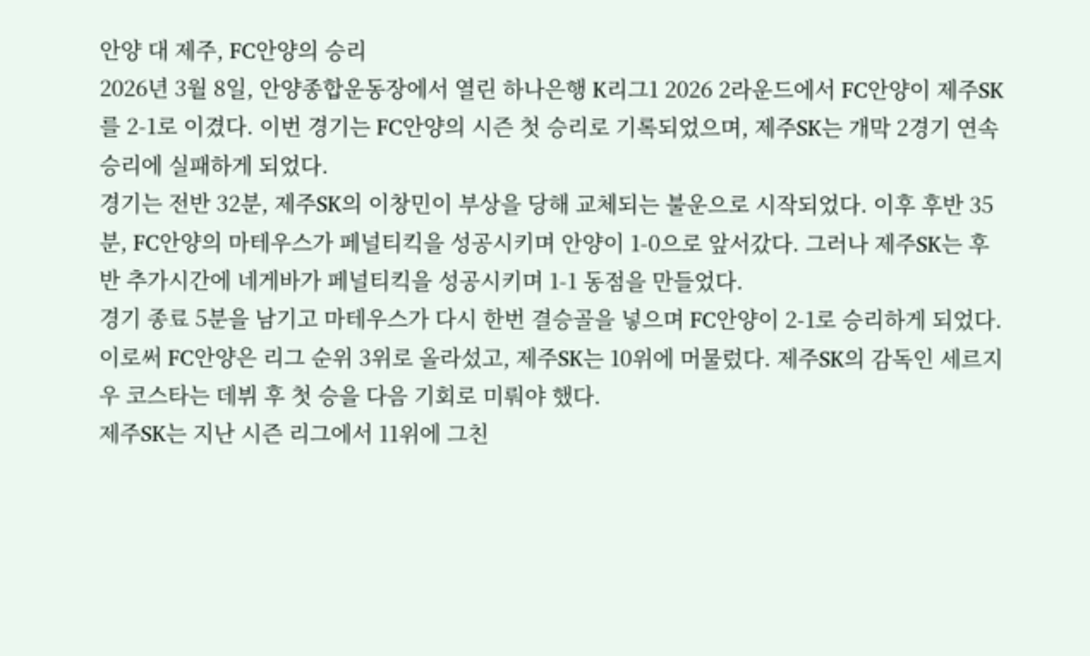안양 대 제주, FC안양의 승리
2026년 3월 8일, 안양종합운동장에서 열린 하나은행 K리그1 2026 2라운드에서 FC안양이 제주SK를 2-1로 이겼다. 이번 경기는 FC안양의 시즌 첫 승리로 기록되었으며, 제주SK는 개막 2경기 연속 승리에 실패하게 되었다.
경기는 전반 32분, 제주SK의 이창민이 부상을 당해 교체되는 불운으로 시작되었다. 이후 후반 35분, FC안양의 마테우스가 페널티킥을 성공시키며 안양이 1-0으로 앞서갔다. 그러나 제주SK는 후반 추가시간에 네게바가 페널티킥을 성공시키며 1-1 동점을 만들었다.
경기 종료 5분을 남기고 마테우스가 다시 한번 결승골을 넣으며 FC안양이 2-1로 승리하게 되었다. 이로써 FC안양은 리그 순위 3위로 올라섰고, 제주SK는 10위에 머물렀다. 제주SK의 감독인 세르지우 코스타는 데뷔 후 첫 승을 다음 기회로 미뤄야 했다.
제주SK는 지난 시즌 리그에서 11위에 그친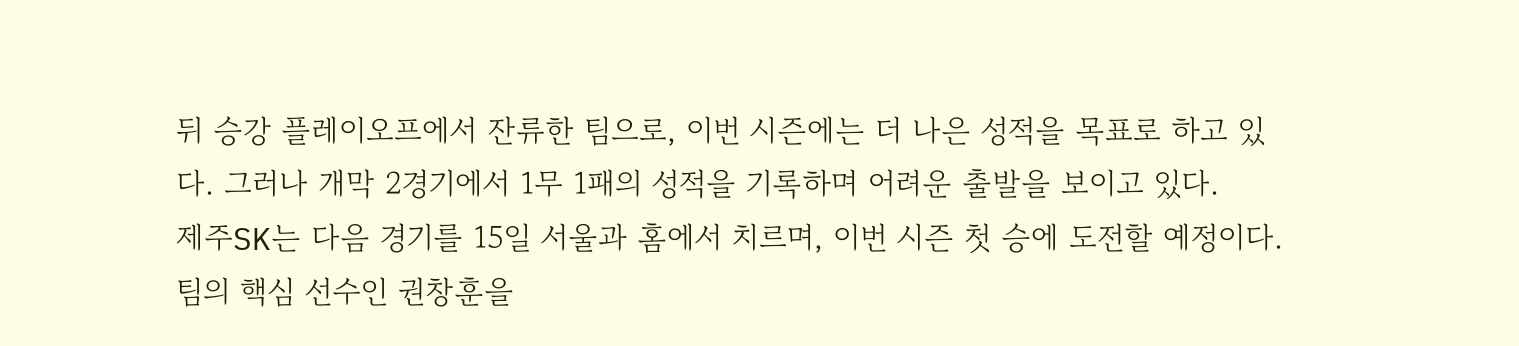뒤 승강 플레이오프에서 잔류한 팀으로, 이번 시즌에는 더 나은 성적을 목표로 하고 있다. 그러나 개막 2경기에서 1무 1패의 성적을 기록하며 어려운 출발을 보이고 있다.
제주SK는 다음 경기를 15일 서울과 홈에서 치르며, 이번 시즌 첫 승에 도전할 예정이다. 팀의 핵심 선수인 권창훈을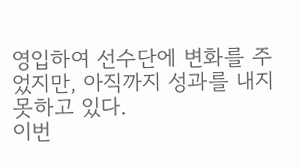영입하여 선수단에 변화를 주었지만, 아직까지 성과를 내지 못하고 있다.
이번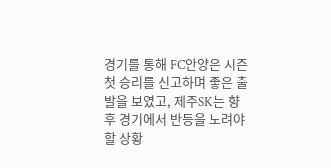경기를 통해 FC안양은 시즌 첫 승리를 신고하며 좋은 출발을 보였고, 제주SK는 향후 경기에서 반등을 노려야 할 상황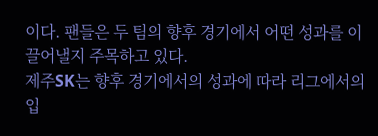이다. 팬들은 두 팀의 향후 경기에서 어떤 성과를 이끌어낼지 주목하고 있다.
제주SK는 향후 경기에서의 성과에 따라 리그에서의 입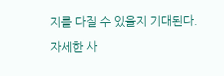지를 다질 수 있을지 기대된다. 자세한 사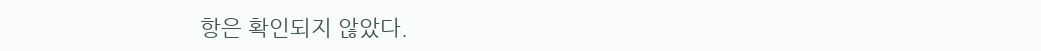항은 확인되지 않았다.